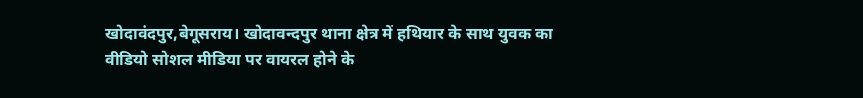खोदावंदपुर,बेगूसराय। खोदावन्दपुर थाना क्षेत्र में हथियार के साथ युवक का वीडियो सोशल मीडिया पर वायरल होने के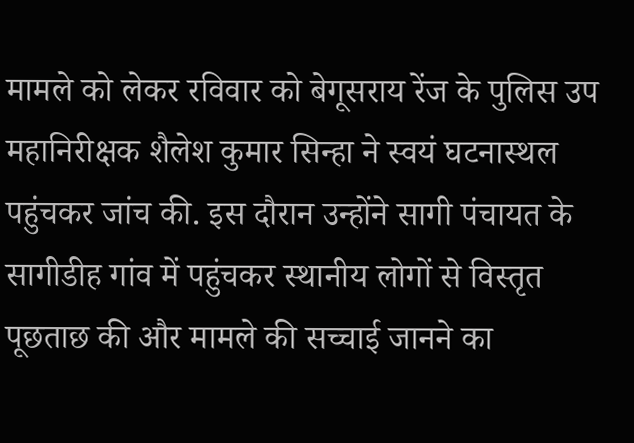मामले को लेकर रविवार को बेगूसराय रेंज के पुलिस उप महानिरीक्षक शैलेश कुमार सिन्हा ने स्वयं घटनास्थल पहुंचकर जांच की. इस दौरान उन्होंने सागी पंचायत के सागीडीह गांव में पहुंचकर स्थानीय लोगों से विस्तृत पूछताछ की और मामले की सच्चाई जानने का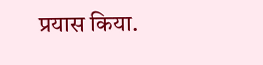प्रयास किया.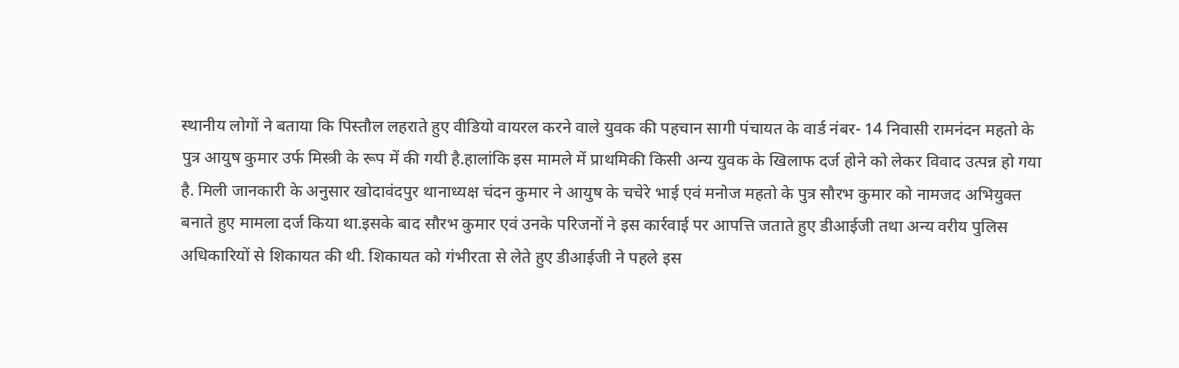स्थानीय लोगों ने बताया कि पिस्तौल लहराते हुए वीडियो वायरल करने वाले युवक की पहचान सागी पंचायत के वार्ड नंबर- 14 निवासी रामनंदन महतो के पुत्र आयुष कुमार उर्फ मिस्त्री के रूप में की गयी है.हालांकि इस मामले में प्राथमिकी किसी अन्य युवक के खिलाफ दर्ज होने को लेकर विवाद उत्पन्न हो गया है. मिली जानकारी के अनुसार खोदावंदपुर थानाध्यक्ष चंदन कुमार ने आयुष के चचेरे भाई एवं मनोज महतो के पुत्र सौरभ कुमार को नामजद अभियुक्त बनाते हुए मामला दर्ज किया था.इसके बाद सौरभ कुमार एवं उनके परिजनों ने इस कार्रवाई पर आपत्ति जताते हुए डीआईजी तथा अन्य वरीय पुलिस अधिकारियों से शिकायत की थी. शिकायत को गंभीरता से लेते हुए डीआईजी ने पहले इस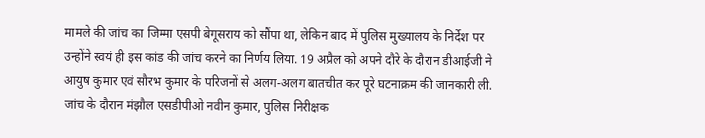मामले की जांच का जिम्मा एसपी बेगूसराय को सौंपा था, लेकिन बाद में पुलिस मुख्यालय के निर्देश पर उन्होंने स्वयं ही इस कांड की जांच करने का निर्णय लिया. 19 अप्रैल को अपने दौरे के दौरान डीआईजी ने आयुष कुमार एवं सौरभ कुमार के परिजनों से अलग-अलग बातचीत कर पूरे घटनाक्रम की जानकारी ली. जांच के दौरान मंझौल एसडीपीओ नवीन कुमार, पुलिस निरीक्षक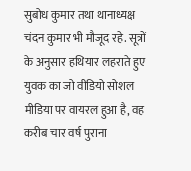सुबोध कुमार तथा थानाध्यक्ष चंदन कुमार भी मौजूद रहे. सूत्रों के अनुसार हथियार लहराते हुए युवक का जो वीडियो सोशल मीडिया पर वायरल हुआ है, वह करीब चार वर्ष पुराना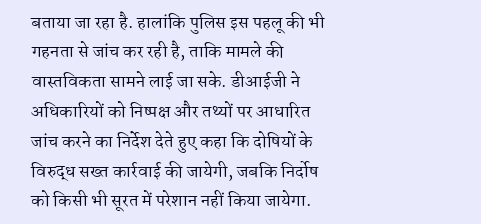बताया जा रहा है. हालांकि पुलिस इस पहलू की भी गहनता से जांच कर रही है, ताकि मामले की वास्तविकता सामने लाई जा सके. डीआईजी ने अधिकारियों को निष्पक्ष और तथ्यों पर आधारित जांच करने का निर्देश देते हुए कहा कि दोषियों के विरुद्ध सख्त कार्रवाई की जायेगी, जबकि निर्दोष को किसी भी सूरत में परेशान नहीं किया जायेगा.